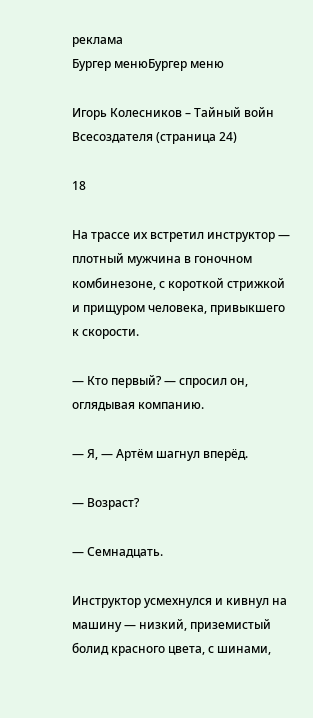реклама
Бургер менюБургер меню

Игорь Колесников – Тайный войн Всесоздателя (страница 24)

18

На трассе их встретил инструктор — плотный мужчина в гоночном комбинезоне, с короткой стрижкой и прищуром человека, привыкшего к скорости.

— Кто первый? — спросил он, оглядывая компанию.

— Я, — Артём шагнул вперёд.

— Возраст?

— Семнадцать.

Инструктор усмехнулся и кивнул на машину — низкий, приземистый болид красного цвета, с шинами,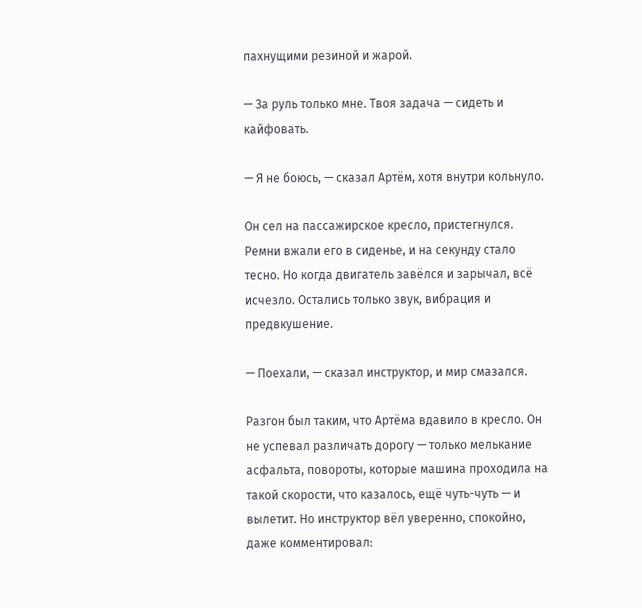пахнущими резиной и жарой.

— За руль только мне. Твоя задача — сидеть и кайфовать.

— Я не боюсь, — сказал Артём, хотя внутри кольнуло.

Он сел на пассажирское кресло, пристегнулся. Ремни вжали его в сиденье, и на секунду стало тесно. Но когда двигатель завёлся и зарычал, всё исчезло. Остались только звук, вибрация и предвкушение.

— Поехали, — сказал инструктор, и мир смазался.

Разгон был таким, что Артёма вдавило в кресло. Он не успевал различать дорогу — только мелькание асфальта, повороты, которые машина проходила на такой скорости, что казалось, ещё чуть-чуть — и вылетит. Но инструктор вёл уверенно, спокойно, даже комментировал: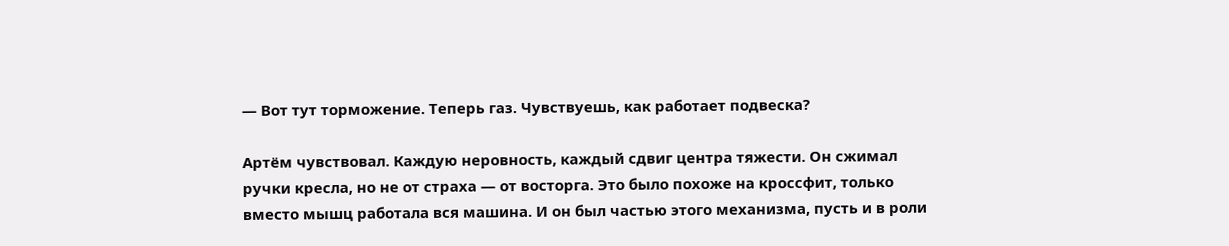— Вот тут торможение. Теперь газ. Чувствуешь, как работает подвеска?

Артём чувствовал. Каждую неровность, каждый сдвиг центра тяжести. Он сжимал ручки кресла, но не от страха — от восторга. Это было похоже на кроссфит, только вместо мышц работала вся машина. И он был частью этого механизма, пусть и в роли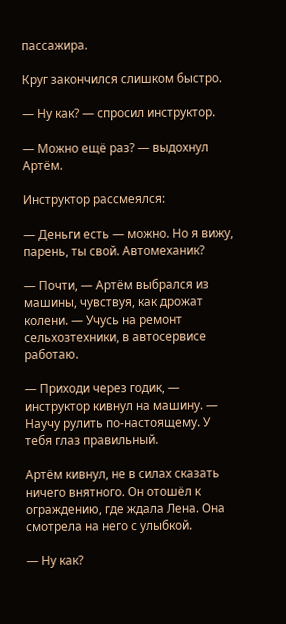пассажира.

Круг закончился слишком быстро.

— Ну как? — спросил инструктор.

— Можно ещё раз? — выдохнул Артём.

Инструктор рассмеялся:

— Деньги есть — можно. Но я вижу, парень, ты свой. Автомеханик?

— Почти, — Артём выбрался из машины, чувствуя, как дрожат колени. — Учусь на ремонт сельхозтехники, в автосервисе работаю.

— Приходи через годик, — инструктор кивнул на машину. — Научу рулить по-настоящему. У тебя глаз правильный.

Артём кивнул, не в силах сказать ничего внятного. Он отошёл к ограждению, где ждала Лена. Она смотрела на него с улыбкой.

— Ну как?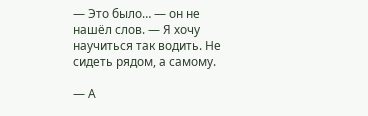— Это было… — он не нашёл слов. — Я хочу научиться так водить. Не сидеть рядом, а самому.

— А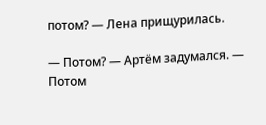потом? — Лена прищурилась.

— Потом? — Артём задумался. — Потом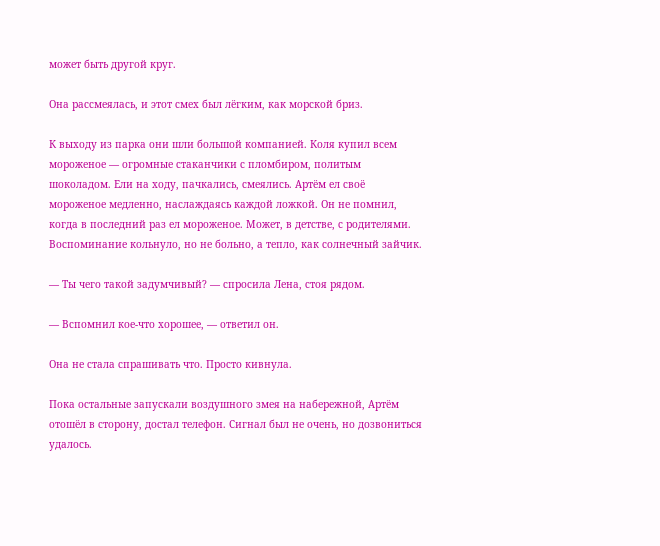может быть другой круг.

Она рассмеялась, и этот смех был лёгким, как морской бриз.

К выходу из парка они шли большой компанией. Коля купил всем мороженое — огромные стаканчики с пломбиром, политым шоколадом. Ели на ходу, пачкались, смеялись. Артём ел своё мороженое медленно, наслаждаясь каждой ложкой. Он не помнил, когда в последний раз ел мороженое. Может, в детстве, с родителями. Воспоминание кольнуло, но не больно, а тепло, как солнечный зайчик.

— Ты чего такой задумчивый? — спросила Лена, стоя рядом.

— Вспомнил кое-что хорошее, — ответил он.

Она не стала спрашивать что. Просто кивнула.

Пока остальные запускали воздушного змея на набережной, Артём отошёл в сторону, достал телефон. Сигнал был не очень, но дозвониться удалось.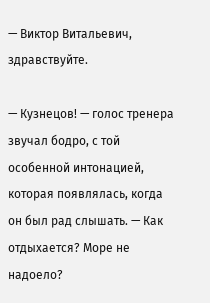— Виктор Витальевич, здравствуйте.

— Кузнецов! — голос тренера звучал бодро, с той особенной интонацией, которая появлялась, когда он был рад слышать. — Как отдыхается? Море не надоело?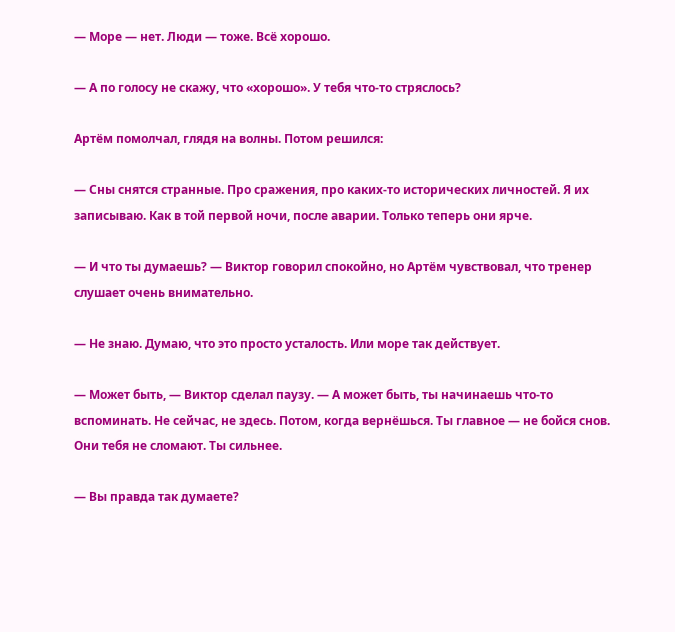— Море — нет. Люди — тоже. Всё хорошо.

— А по голосу не скажу, что «хорошо». У тебя что-то стряслось?

Артём помолчал, глядя на волны. Потом решился:

— Сны снятся странные. Про сражения, про каких-то исторических личностей. Я их записываю. Как в той первой ночи, после аварии. Только теперь они ярче.

— И что ты думаешь? — Виктор говорил спокойно, но Артём чувствовал, что тренер слушает очень внимательно.

— Не знаю. Думаю, что это просто усталость. Или море так действует.

— Может быть, — Виктор сделал паузу. — А может быть, ты начинаешь что-то вспоминать. Не сейчас, не здесь. Потом, когда вернёшься. Ты главное — не бойся снов. Они тебя не сломают. Ты сильнее.

— Вы правда так думаете?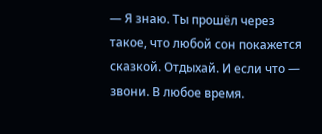— Я знаю. Ты прошёл через такое, что любой сон покажется сказкой. Отдыхай. И если что — звони. В любое время.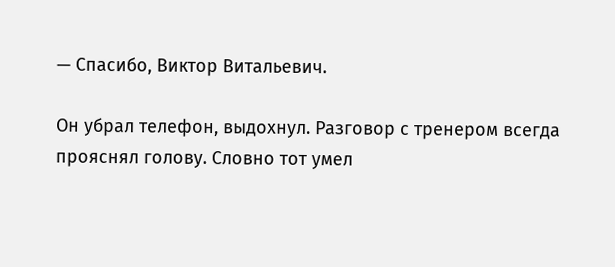— Спасибо, Виктор Витальевич.

Он убрал телефон, выдохнул. Разговор с тренером всегда прояснял голову. Словно тот умел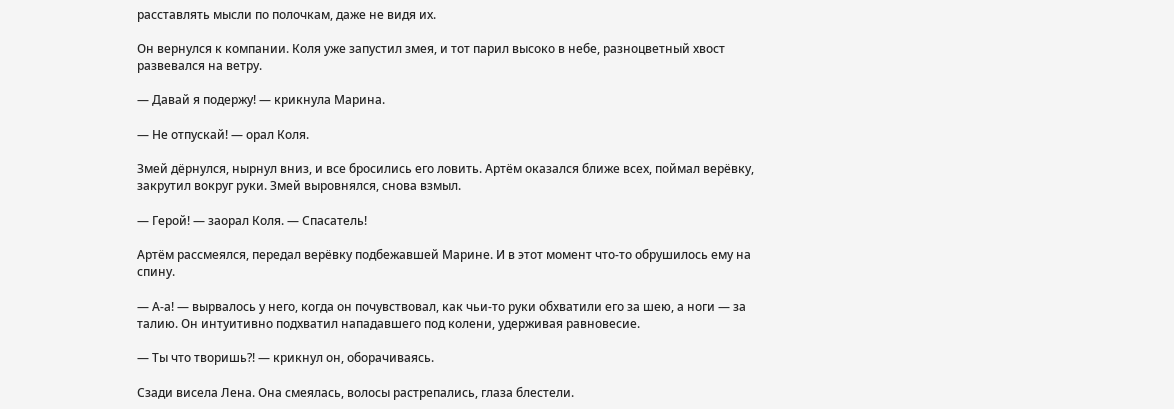расставлять мысли по полочкам, даже не видя их.

Он вернулся к компании. Коля уже запустил змея, и тот парил высоко в небе, разноцветный хвост развевался на ветру.

— Давай я подержу! — крикнула Марина.

— Не отпускай! — орал Коля.

Змей дёрнулся, нырнул вниз, и все бросились его ловить. Артём оказался ближе всех, поймал верёвку, закрутил вокруг руки. Змей выровнялся, снова взмыл.

— Герой! — заорал Коля. — Спасатель!

Артём рассмеялся, передал верёвку подбежавшей Марине. И в этот момент что-то обрушилось ему на спину.

— А-а! — вырвалось у него, когда он почувствовал, как чьи-то руки обхватили его за шею, а ноги — за талию. Он интуитивно подхватил нападавшего под колени, удерживая равновесие.

— Ты что творишь?! — крикнул он, оборачиваясь.

Сзади висела Лена. Она смеялась, волосы растрепались, глаза блестели.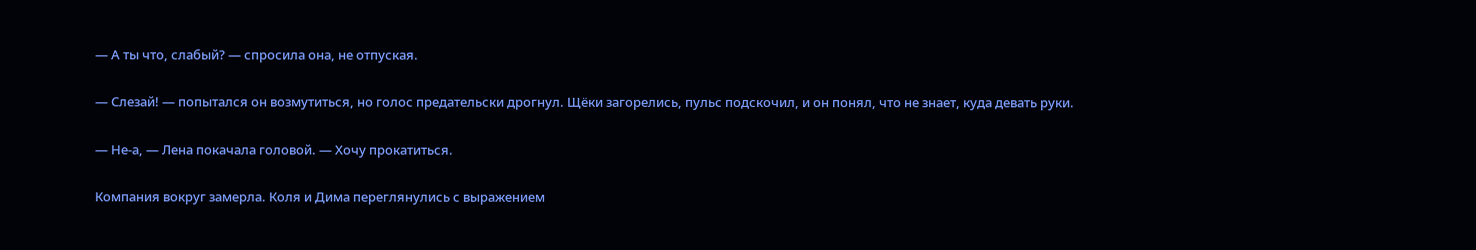— А ты что, слабый? — спросила она, не отпуская.

— Слезай! — попытался он возмутиться, но голос предательски дрогнул. Щёки загорелись, пульс подскочил, и он понял, что не знает, куда девать руки.

— Не-а, — Лена покачала головой. — Хочу прокатиться.

Компания вокруг замерла. Коля и Дима переглянулись с выражением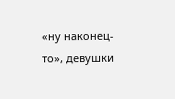«ну наконец-то», девушки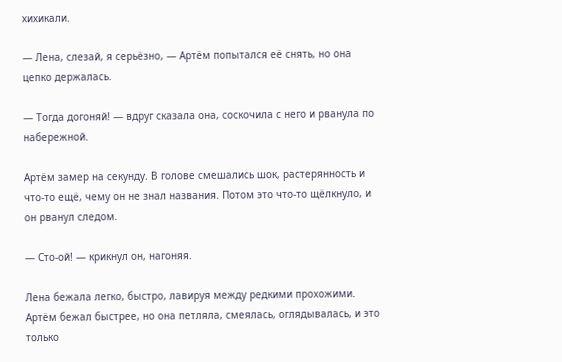хихикали.

— Лена, слезай, я серьёзно, — Артём попытался её снять, но она цепко держалась.

— Тогда догоняй! — вдруг сказала она, соскочила с него и рванула по набережной.

Артём замер на секунду. В голове смешались шок, растерянность и что-то ещё, чему он не знал названия. Потом это что-то щёлкнуло, и он рванул следом.

— Сто-ой! — крикнул он, нагоняя.

Лена бежала легко, быстро, лавируя между редкими прохожими. Артём бежал быстрее, но она петляла, смеялась, оглядывалась, и это только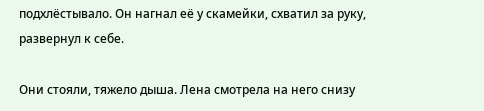подхлёстывало. Он нагнал её у скамейки, схватил за руку, развернул к себе.

Они стояли, тяжело дыша. Лена смотрела на него снизу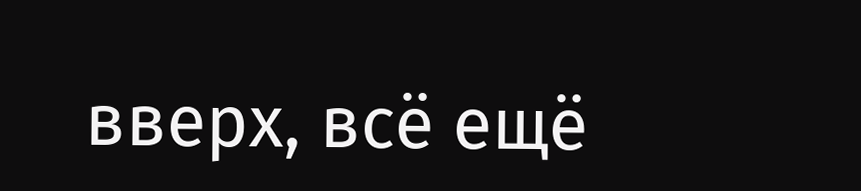вверх, всё ещё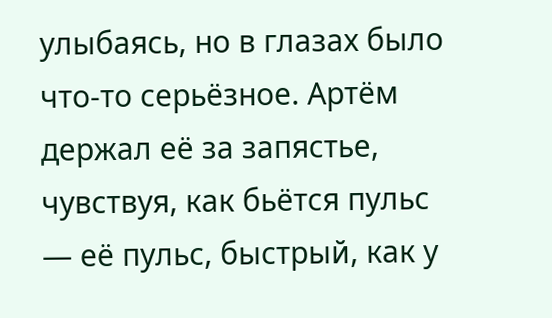улыбаясь, но в глазах было что-то серьёзное. Артём держал её за запястье, чувствуя, как бьётся пульс — её пульс, быстрый, как у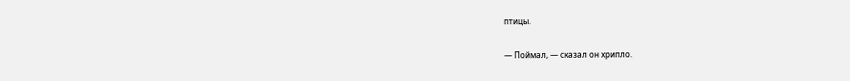птицы.

— Поймал, — сказал он хрипло.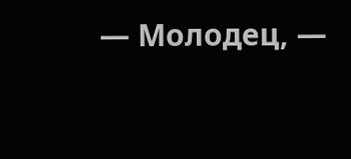— Молодец, —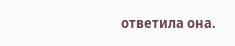ответила она.